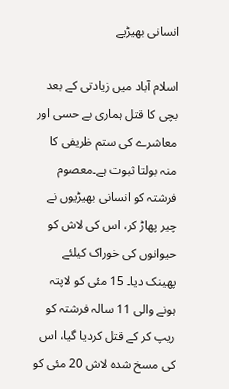انسانی بھیڑیے

اسلام آباد میں زیادتی کے بعد بچی کا قتل ہماری بے حسی اور معاشرے کی ستم ظریفی کا منہ بولتا ثبوت ہے۔معصوم فرشتہ کو انسانی بھیڑیوں نے چیر پھاڑ کر، اس کی لاش کو حیوانوں کی خوراک کیلئے پھینک دیا۔ 15 مئی کو لاپتہ ہونے والی 11 سالہ فرشتہ کو ریپ کر کے قتل کردیا گیا، اس کی مسخ شدہ لاش 20 مئی کو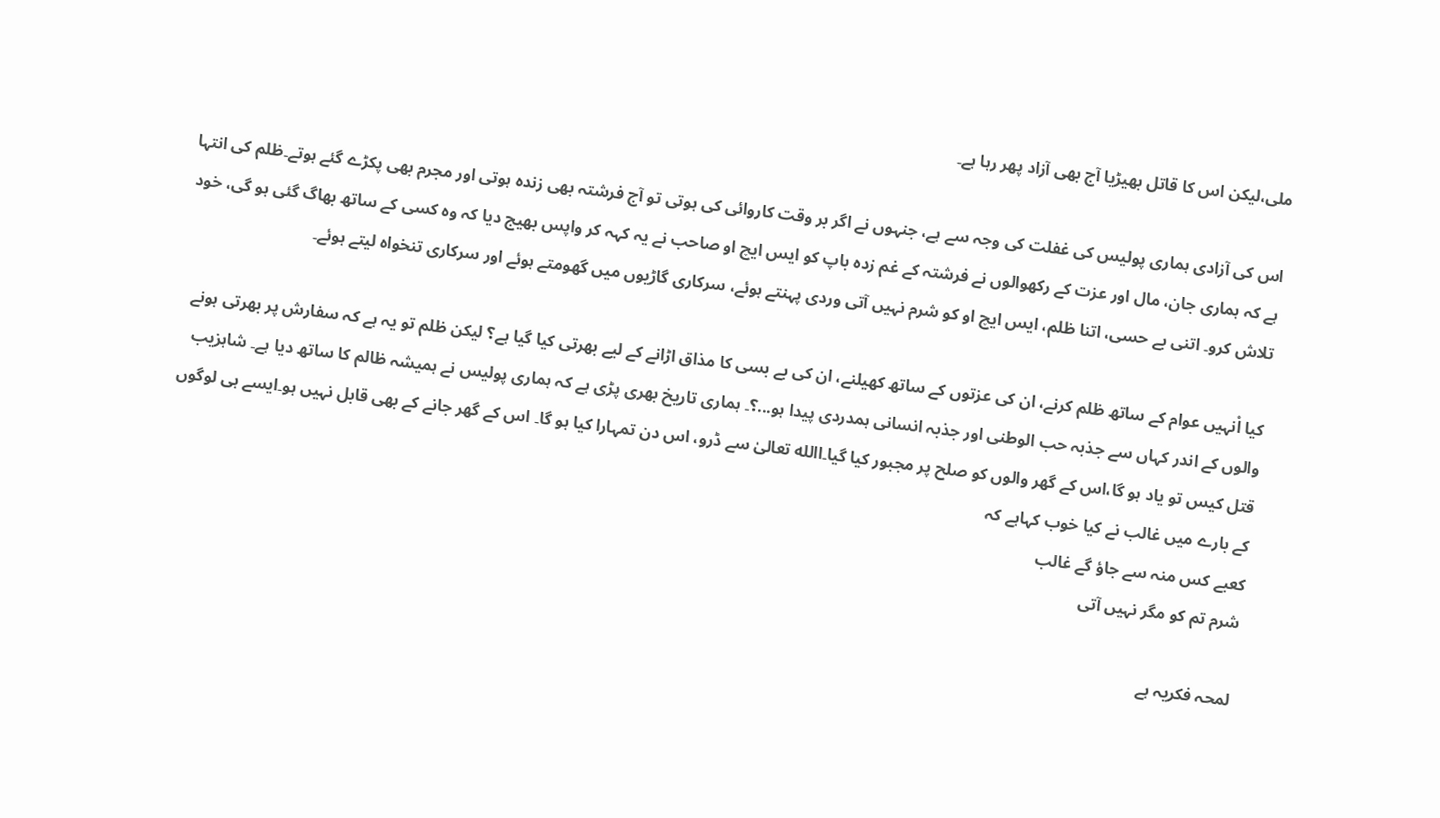ملی،لیکن اس کا قاتل بھیڑیا آج بھی آزاد پھر رہا ہے۔

اس کی آزادی ہماری پولیس کی غفلت کی وجہ سے ہے، جنہوں نے اگر بر وقت کاروائی کی ہوتی تو آج فرشتہ بھی زندہ ہوتی اور مجرم بھی پکڑے گئے ہوتے۔ظلم کی انتہا ہے کہ ہماری جان، مال اور عزت کے رکھوالوں نے فرشتہ کے غم زدہ باپ کو ایس ایچ او صاحب نے یہ کہہ کر واپس بھیج دیا کہ وہ کسی کے ساتھ بھاگ گئی ہو گی، خود تلاش کرو۔ اتنی بے حسی، اتنا ظلم، ایس ایچ او کو شرم نہیں آتی وردی پہنتے ہوئے، سرکاری گاڑیوں میں گھومتے ہوئے اور سرکاری تنخواہ لیتے ہوئے۔

کیا اْنہیں عوام کے ساتھ ظلم کرنے، ان کی عزتوں کے ساتھ کھیلنے، ان کی بے بسی کا مذاق اڑانے کے لیے بھرتی کیا گیا ہے؟ لیکن ظلم تو یہ ہے کہ سفارش پر بھرتی ہونے والوں کے اندر کہاں سے جذبہ حب الوطنی اور جذبہ انسانی ہمدردی پیدا ہو...؟۔ ہماری تاریخ بھری پڑی ہے کہ ہماری پولیس نے ہمیشہ ظالم کا ساتھ دیا ہے۔ شاہزیب قتل کیس تو یاد ہو گا،اس کے گھر والوں کو صلح پر مجبور کیا گیا۔االله تعالیٰ سے ڈرو، اس دن تمہارا کیا ہو گا۔ اس کے گھر جانے کے بھی قابل نہیں ہو۔ایسے ہی لوگوں کے بارے میں غالب نے کیا خوب کہاہے کہ
کعبے کس منہ سے جاؤ گے غالب
شرم تم کو مگر نہیں آتی

لمحہ فکریہ ہے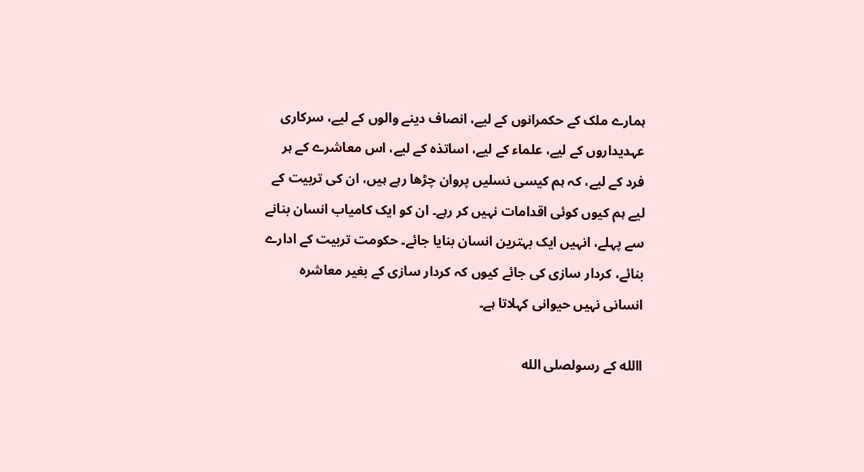ہمارے ملک کے حکمرانوں کے لیے، انصاف دینے والوں کے لیے، سرکاری عہدیداروں کے لیے، علماء کے لیے، اساتذہ کے لیے، اس معاشرے کے ہر فرد کے لیے، کہ ہم کیسی نسلیں پروان چڑھا رہے ہیں، ان کی تربیت کے لیے ہم کیوں کوئی اقدامات نہیں کر رہے۔ ان کو ایک کامیاب انسان بنانے سے پہلے، انہیں ایک بہترین انسان بنایا جائے۔ حکومت تربیت کے ادارے بنائے، کردار سازی کی جائے کیوں کہ کردار سازی کے بغیر معاشرہ انسانی نہیں حیوانی کہلاتا ہے۔

االله کے رسولصلى الله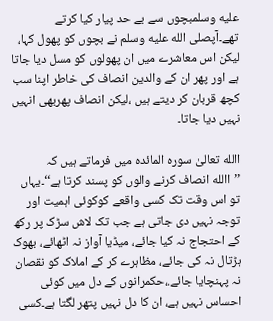عليه وسلمبچوں سے بے حد پیار کیا کرتے تھے۔آپصلى الله عليه وسلم نے بچوں کو پھول کہا، لیکن اس معاشرے میں ان پھولوں کو مسل دیا جاتا ہے اور پھر ان کے والدین انصاف کی خاطر اپنا سب کچھ قربان کر دیتے ہیں ،لیکن انصاف پھربھی انہیں نہیں دیا جاتا۔

االله تعالیٰ سورہ المائدہ میں فرماتے ہیں کہ
’’االله انصاف کرنے والوں کو پسند کرتا ہے‘‘۔یہاں تو اس وقت تک کسی واقعے کوکوئی اہمیت اور توجہ نہیں دی جاتی ہے جب تک لاش سڑک پر رکھ کے احتجاج نہ کیا جائے، میڈیا آواز نہ اٹھائے، بھوک ہڑتال نہ کی جائے، مظاہرے کر کے املاک کو نقصان نہ پہنچایا جائے.،حکمرانوں کے دل میں کوئی احساس نہیں ہے، ان کا دل نہیں پتھر لگتا ہے۔کسی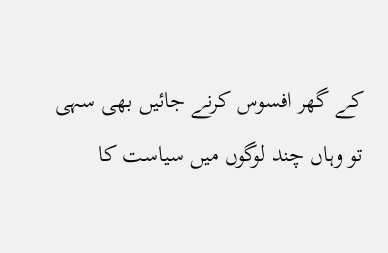کے گھر افسوس کرنے جائیں بھی سہی تو وہاں چند لوگوں میں سیاست کا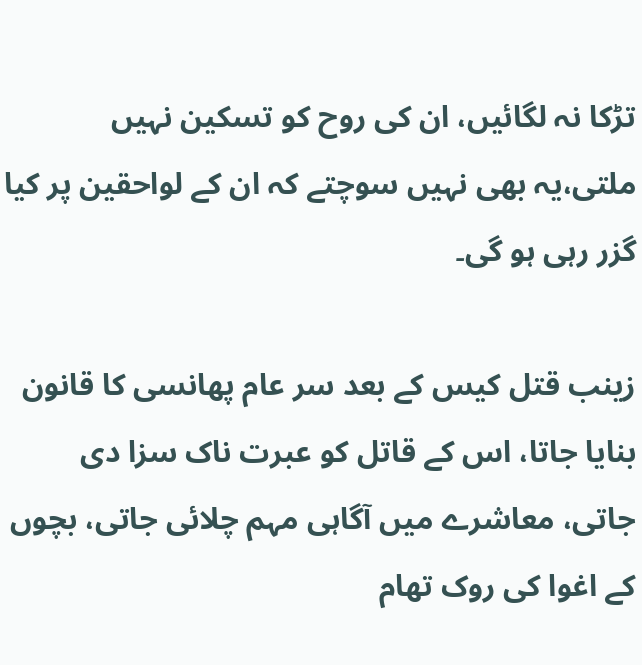تڑکا نہ لگائیں، ان کی روح کو تسکین نہیں ملتی،یہ بھی نہیں سوچتے کہ ان کے لواحقین پر کیا گزر رہی ہو گی۔

زینب قتل کیس کے بعد سر عام پھانسی کا قانون بنایا جاتا، اس کے قاتل کو عبرت ناک سزا دی جاتی، معاشرے میں آگاہی مہم چلائی جاتی، بچوں کے اغوا کی روک تھام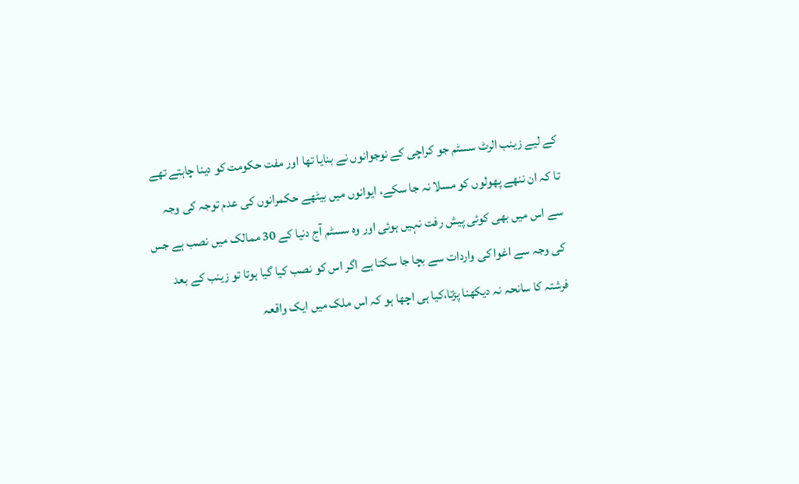کے لیے زینب الرٹ سسٹم جو کراچی کے نوجوانوں نے بنایا تھا اور مفت حکومت کو دینا چاہتے تھے تا کہ ان ننھے پھولوں کو مسلا نہ جا سکے، ایوانوں میں بیٹھے حکمرانوں کی عدم توجہ کی وجہ سے اس میں بھی کوئی پیش رفت نہیں ہوئی اور وہ سسٹم آج دنیا کے 30 ممالک میں نصب ہے جس کی وجہ سے اغوا کی واردات سے بچا جا سکتا ہے اگر اس کو نصب کیا گیا ہوتا تو زینب کے بعد فرشتہ کا سانحہ نہ دیکھنا پڑتا،کیا ہی اچھا ہو کہ اس ملک میں ایک واقعہ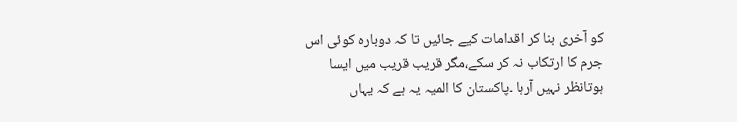کو آخری بنا کر اقدامات کیے جائیں تا کہ دوبارہ کوئی اس جرم کا ارتکاب نہ کر سکے،مگر قریب قریب میں ایسا ہوتانظر نہیں آرہا ۔پاکستان کا المیہ یہ ہے کہ یہاں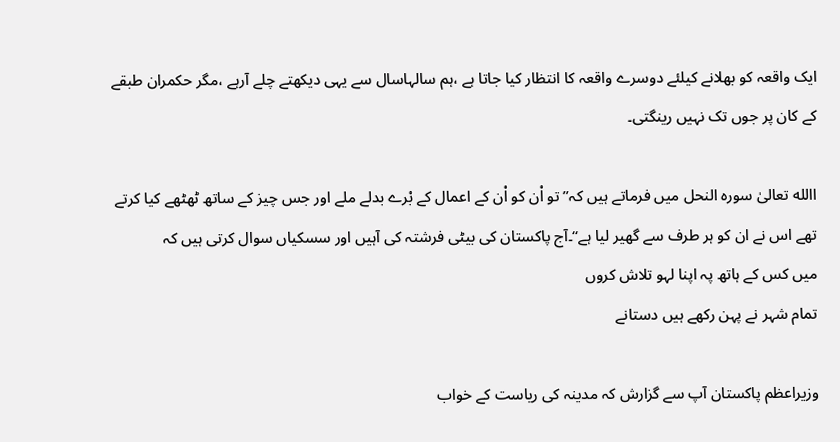ایک واقعہ کو بھلانے کیلئے دوسرے واقعہ کا انتظار کیا جاتا ہے ،ہم سالہاسال سے یہی دیکھتے چلے آرہے ،مگر حکمران طبقے کے کان پر جوں تک نہیں رینگتی۔

االله تعالیٰ سورہ النحل میں فرماتے ہیں کہ’’ تو اْن کو اْن کے اعمال کے بْرے بدلے ملے اور جس چیز کے ساتھ ٹھٹھے کیا کرتے تھے اس نے ان کو ہر طرف سے گھیر لیا ہے‘‘۔آج پاکستان کی بیٹی فرشتہ کی آہیں اور سسکیاں سوال کرتی ہیں کہ
میں کس کے ہاتھ پہ اپنا لہو تلاش کروں
تمام شہر نے پہن رکھے ہیں دستانے

وزیراعظم پاکستان آپ سے گزارش کہ مدینہ کی ریاست کے خواب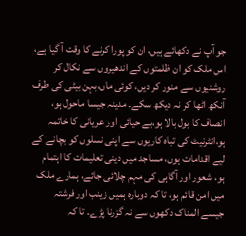جو آپ نے دکھائے ہیں، ان کو پورا کرنے کا وقت آ گیا ہے، اس ملک کو ان ظلمتوں کے اندھیروں سے نکال کر روشنیوں سے منور کر دیں، کوئی ماں،بہن بیٹی کی طرف آنکھ اٹھا کر نہ دیکھ سکے۔ مدینہ جیسا ماحول ہو، انصاف کا بول بالا ہو،بے حیائی اور عریانی کا خاتمہ ہو،انٹرنیٹ کی تباہ کاریوں سے اپنی نسلوں کو بچانے کے لیے اقدامات ہوں، مساجد میں دینی تعلیمات کا اہتمام ہو، شعور اور آگاہی کی مہم چلائی جائے، ہمارے ملک میں امن قائم ہو، تا کہ دوبارہ ہمیں زینب اور فرشتہ جیسے المناک دکھوں سے نہ گزرنا پڑے۔ تا کہ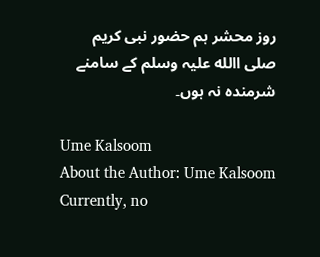روز محشر ہم حضور نبی کریم صلی االله علیہ وسلم کے سامنے شرمندہ نہ ہوں۔

Ume Kalsoom
About the Author: Ume Kalsoom Currently, no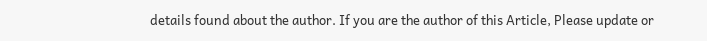details found about the author. If you are the author of this Article, Please update or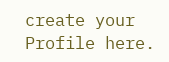create your Profile here.